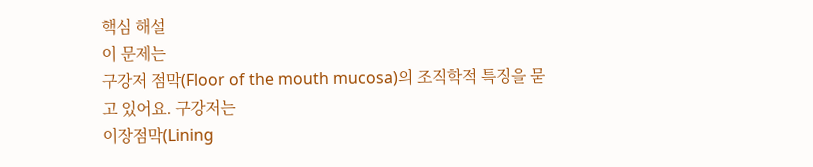핵심 해설
이 문제는
구강저 점막(Floor of the mouth mucosa)의 조직학적 특징을 묻고 있어요. 구강저는
이장점막(Lining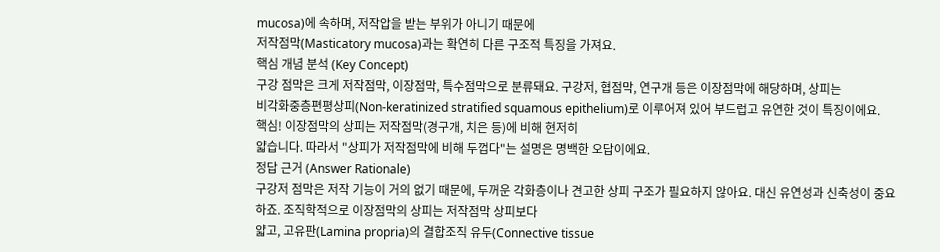mucosa)에 속하며, 저작압을 받는 부위가 아니기 때문에
저작점막(Masticatory mucosa)과는 확연히 다른 구조적 특징을 가져요.
핵심 개념 분석 (Key Concept)
구강 점막은 크게 저작점막, 이장점막, 특수점막으로 분류돼요. 구강저, 협점막, 연구개 등은 이장점막에 해당하며, 상피는
비각화중층편평상피(Non-keratinized stratified squamous epithelium)로 이루어져 있어 부드럽고 유연한 것이 특징이에요.
핵심! 이장점막의 상피는 저작점막(경구개, 치은 등)에 비해 현저히
얇습니다. 따라서 "상피가 저작점막에 비해 두껍다"는 설명은 명백한 오답이에요.
정답 근거 (Answer Rationale)
구강저 점막은 저작 기능이 거의 없기 때문에, 두꺼운 각화층이나 견고한 상피 구조가 필요하지 않아요. 대신 유연성과 신축성이 중요하죠. 조직학적으로 이장점막의 상피는 저작점막 상피보다
얇고, 고유판(Lamina propria)의 결합조직 유두(Connective tissue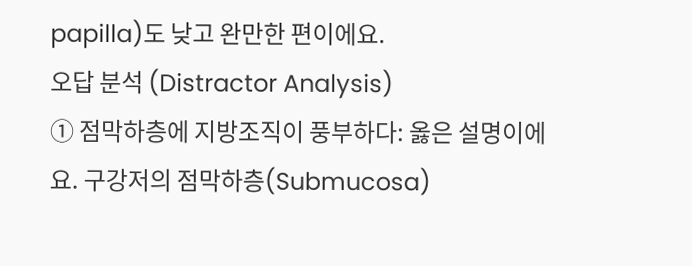papilla)도 낮고 완만한 편이에요.
오답 분석 (Distractor Analysis)
① 점막하층에 지방조직이 풍부하다: 옳은 설명이에요. 구강저의 점막하층(Submucosa)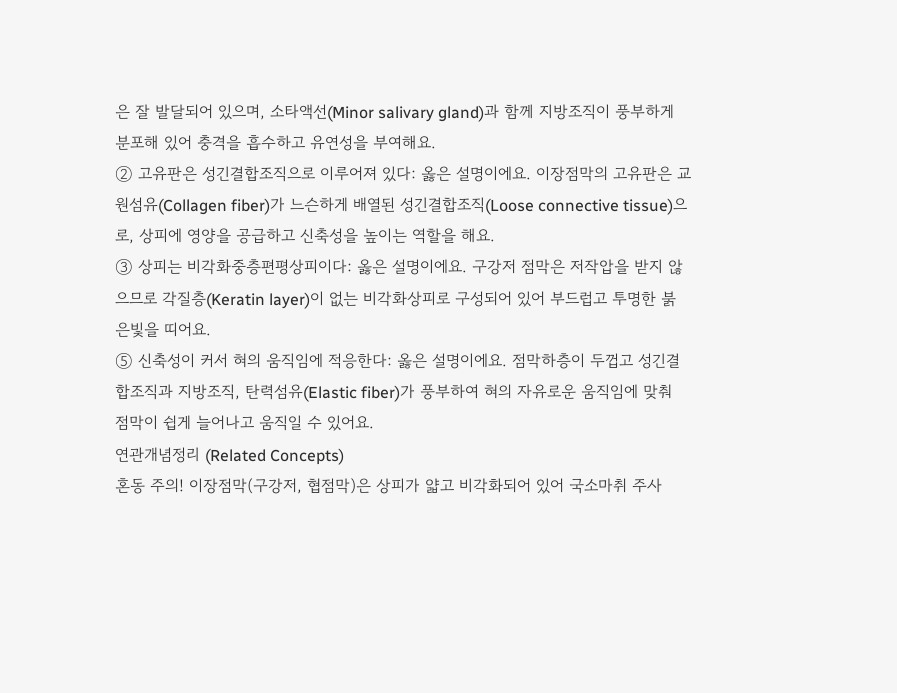은 잘 발달되어 있으며, 소타액선(Minor salivary gland)과 함께 지방조직이 풍부하게 분포해 있어 충격을 흡수하고 유연성을 부여해요.
② 고유판은 성긴결합조직으로 이루어져 있다: 옳은 설명이에요. 이장점막의 고유판은 교원섬유(Collagen fiber)가 느슨하게 배열된 성긴결합조직(Loose connective tissue)으로, 상피에 영양을 공급하고 신축성을 높이는 역할을 해요.
③ 상피는 비각화중층편평상피이다: 옳은 설명이에요. 구강저 점막은 저작압을 받지 않으므로 각질층(Keratin layer)이 없는 비각화상피로 구성되어 있어 부드럽고 투명한 붉은빛을 띠어요.
⑤ 신축성이 커서 혀의 움직임에 적응한다: 옳은 설명이에요. 점막하층이 두껍고 성긴결합조직과 지방조직, 탄력섬유(Elastic fiber)가 풍부하여 혀의 자유로운 움직임에 맞춰 점막이 쉽게 늘어나고 움직일 수 있어요.
연관개념정리 (Related Concepts)
혼동 주의! 이장점막(구강저, 협점막)은 상피가 얇고 비각화되어 있어 국소마취 주사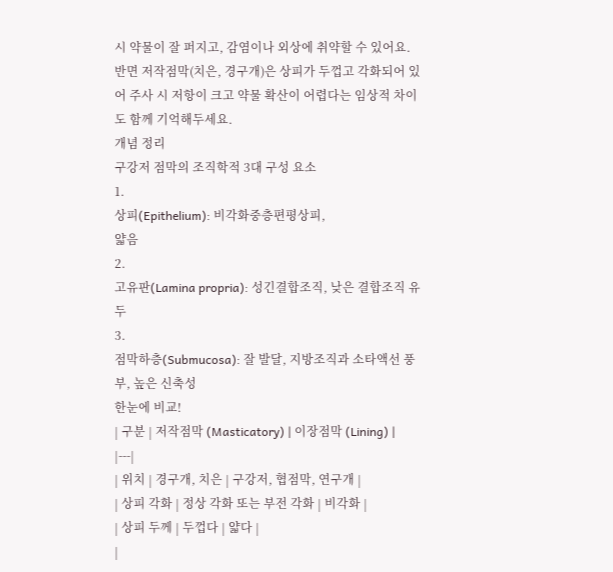시 약물이 잘 퍼지고, 감염이나 외상에 취약할 수 있어요. 반면 저작점막(치은, 경구개)은 상피가 두껍고 각화되어 있어 주사 시 저항이 크고 약물 확산이 어렵다는 임상적 차이도 함께 기억해두세요.
개념 정리
구강저 점막의 조직학적 3대 구성 요소
1.
상피(Epithelium): 비각화중층편평상피,
얇음
2.
고유판(Lamina propria): 성긴결합조직, 낮은 결합조직 유두
3.
점막하층(Submucosa): 잘 발달, 지방조직과 소타액선 풍부, 높은 신축성
한눈에 비교!
| 구분 | 저작점막 (Masticatory) | 이장점막 (Lining) |
|---|
| 위치 | 경구개, 치은 | 구강저, 협점막, 연구개 |
| 상피 각화 | 정상 각화 또는 부전 각화 | 비각화 |
| 상피 두께 | 두껍다 | 얇다 |
|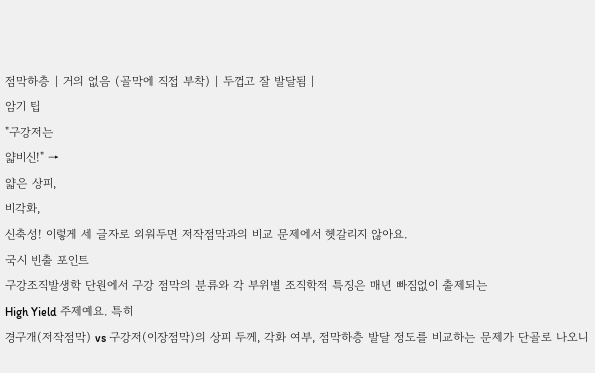점막하층 | 거의 없음 (골막에 직접 부착) | 두껍고 잘 발달됨 |
암기 팁
"구강저는
얇비신!" →
얇은 상피,
비각화,
신축성! 이렇게 세 글자로 외워두면 저작점막과의 비교 문제에서 헷갈리지 않아요.
국시 빈출 포인트
구강조직발생학 단원에서 구강 점막의 분류와 각 부위별 조직학적 특징은 매년 빠짐없이 출제되는
High Yield 주제예요. 특히
경구개(저작점막) vs 구강저(이장점막)의 상피 두께, 각화 여부, 점막하층 발달 정도를 비교하는 문제가 단골로 나오니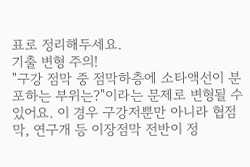표로 정리해두세요.
기출 변형 주의!
"구강 점막 중 점막하층에 소타액선이 분포하는 부위는?"이라는 문제로 변형될 수 있어요. 이 경우 구강저뿐만 아니라 협점막, 연구개 등 이장점막 전반이 정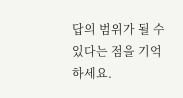답의 범위가 될 수 있다는 점을 기억하세요.